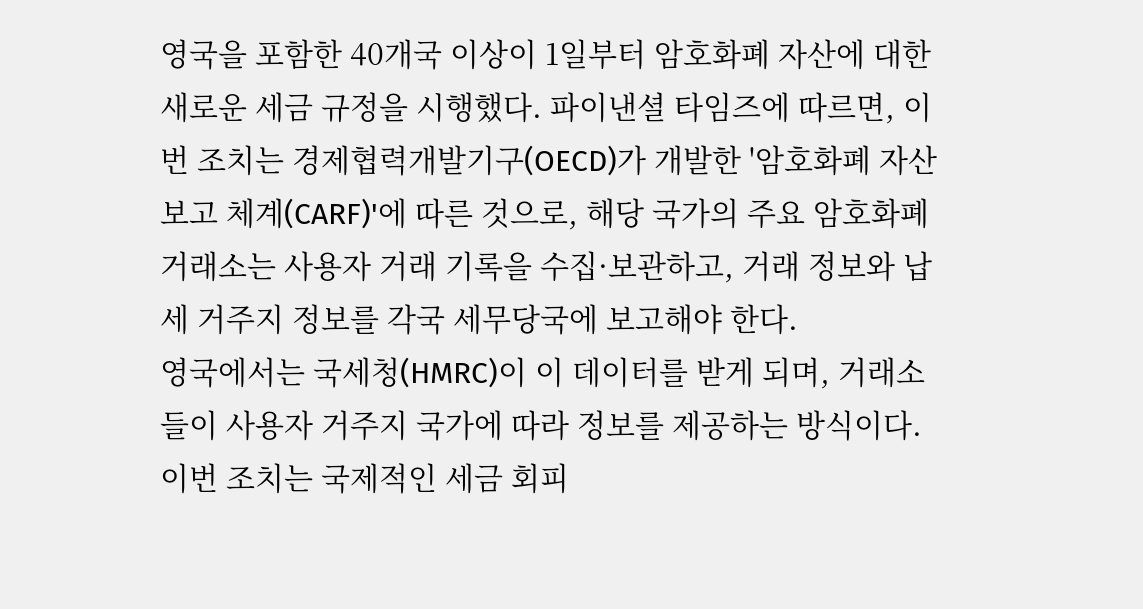영국을 포함한 40개국 이상이 1일부터 암호화폐 자산에 대한 새로운 세금 규정을 시행했다. 파이낸셜 타임즈에 따르면, 이번 조치는 경제협력개발기구(OECD)가 개발한 '암호화폐 자산 보고 체계(CARF)'에 따른 것으로, 해당 국가의 주요 암호화폐 거래소는 사용자 거래 기록을 수집·보관하고, 거래 정보와 납세 거주지 정보를 각국 세무당국에 보고해야 한다.
영국에서는 국세청(HMRC)이 이 데이터를 받게 되며, 거래소들이 사용자 거주지 국가에 따라 정보를 제공하는 방식이다. 이번 조치는 국제적인 세금 회피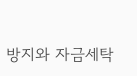방지와 자금세탁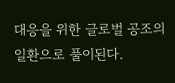대응을 위한 글로벌 공조의 일환으로 풀이된다.